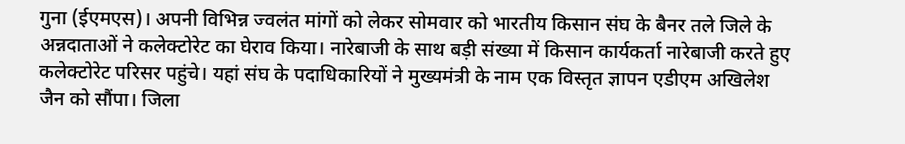गुना (ईएमएस)। अपनी विभिन्न ज्वलंत मांगों को लेकर सोमवार को भारतीय किसान संघ के बैनर तले जिले के अन्नदाताओं ने कलेक्टोरेट का घेराव किया। नारेबाजी के साथ बड़ी संख्या में किसान कार्यकर्ता नारेबाजी करते हुए कलेक्टोरेट परिसर पहुंचे। यहां संघ के पदाधिकारियों ने मुख्यमंत्री के नाम एक विस्तृत ज्ञापन एडीएम अखिलेश जैन को सौंपा। जिला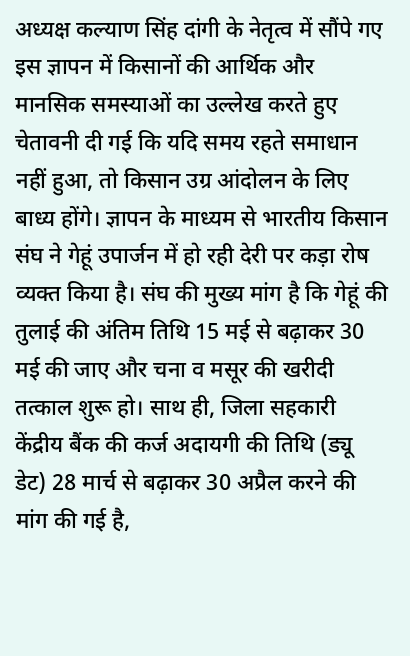अध्यक्ष कल्याण सिंह दांगी के नेतृत्व में सौंपे गए इस ज्ञापन में किसानों की आर्थिक और मानसिक समस्याओं का उल्लेख करते हुए चेतावनी दी गई कि यदि समय रहते समाधान नहीं हुआ, तो किसान उग्र आंदोलन के लिए बाध्य होंगे। ज्ञापन के माध्यम से भारतीय किसान संघ ने गेहूं उपार्जन में हो रही देरी पर कड़ा रोष व्यक्त किया है। संघ की मुख्य मांग है कि गेहूं की तुलाई की अंतिम तिथि 15 मई से बढ़ाकर 30 मई की जाए और चना व मसूर की खरीदी तत्काल शुरू हो। साथ ही, जिला सहकारी केंद्रीय बैंक की कर्ज अदायगी की तिथि (ड्यू डेट) 28 मार्च से बढ़ाकर 30 अप्रैल करने की मांग की गई है,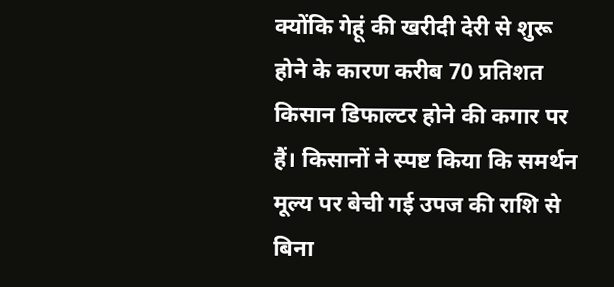क्योंकि गेहूं की खरीदी देरी से शुरू होने के कारण करीब 70 प्रतिशत किसान डिफाल्टर होने की कगार पर हैं। किसानों ने स्पष्ट किया कि समर्थन मूल्य पर बेची गई उपज की राशि से बिना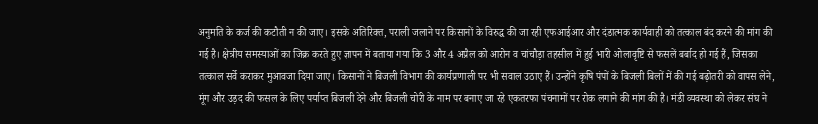अनुमति के कर्ज की कटौती न की जाए। इसके अतिरिक्त, पराली जलाने पर किसानों के विरुद्ध की जा रही एफआईआर और दंडात्मक कार्यवाही को तत्काल बंद करने की मांग की गई है। क्षेत्रीय समस्याओं का जिक्र करते हुए ज्ञापन में बताया गया कि 3 और 4 अप्रैल को आरोन व चांचौड़ा तहसील में हुई भारी ओलावृष्टि से फसलें बर्बाद हो गई हैं, जिसका तत्काल सर्वे कराकर मुआवजा दिया जाए। किसानों ने बिजली विभाग की कार्यप्रणाली पर भी सवाल उठाए हैं। उन्होंने कृषि पंपों के बिजली बिलों में की गई बढ़ोतरी को वापस लेने, मूंग और उड़द की फसल के लिए पर्याप्त बिजली देने और बिजली चोरी के नाम पर बनाए जा रहे एकतरफा पंचनामों पर रोक लगाने की मांग की है। मंडी व्यवस्था को लेकर संघ ने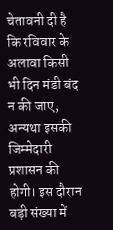चेतावनी दी है कि रविवार के अलावा किसी भी दिन मंडी बंद न की जाए, अन्यथा इसकी जिम्मेदारी प्रशासन की होगी। इस दौरान बड़ी संख्या में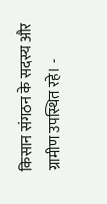किसान संगठन के सदस्य और ग्रामीण उपस्थित रहे। -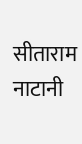सीताराम नाटानी